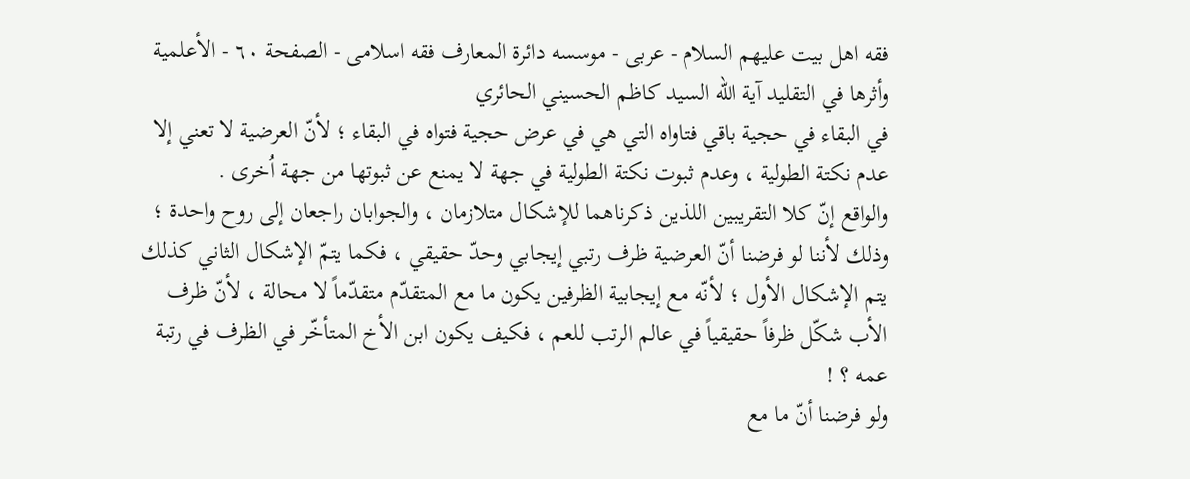فقه اهل بیت علیهم السلام - عربی - موسسه دائرة المعارف فقه اسلامی - الصفحة ٦٠ - الأعلمية وأثرها في التقليد آية الله السيد كاظم الحسيني الحائري
في البقاء في حجية باقي فتاواه التي هي في عرض حجية فتواه في البقاء ؛ لأنّ العرضية لا تعني إلا عدم نكتة الطولية ، وعدم ثبوت نكتة الطولية في جهة لا يمنع عن ثبوتها من جهة اُخرى .
والواقع إنّ كلا التقريبين اللذين ذكرناهما للإشكال متلازمان ، والجوابان راجعان إلى روح واحدة ؛ وذلك لأننا لو فرضنا أنّ العرضية ظرف رتبي إيجابي وحدّ حقيقي ، فكما يتمّ الإشكال الثاني كذلك يتم الإشكال الأول ؛ لأنّه مع إيجابية الظرفين يكون ما مع المتقدّم متقدّماً لا محالة ، لأنّ ظرف الأب شكّل ظرفاً حقيقياً في عالم الرتب للعم ، فكيف يكون ابن الأخ المتأخّر في الظرف في رتبة عمه ؟ !
ولو فرضنا أنّ ما مع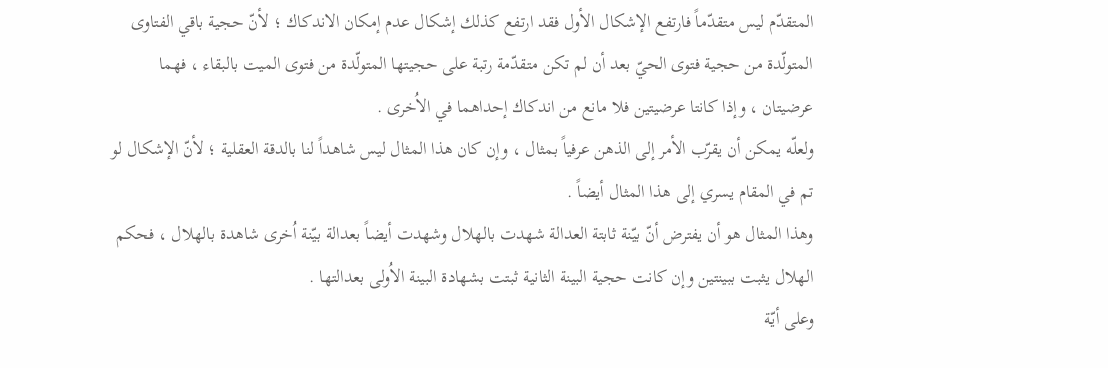المتقدّم ليس متقدّماً فارتفع الإشكال الأول فقد ارتفع كذلك إشكال عدم إمكان الاندكاك ؛ لأنّ حجية باقي الفتاوى المتولّدة من حجية فتوى الحيّ بعد أن لم تكن متقدّمة رتبة على حجيتها المتولّدة من فتوى الميت بالبقاء ، فهما عرضيتان ، وإذا كانتا عرضيتين فلا مانع من اندكاك إحداهما في الاُخرى .
ولعلّه يمكن أن يقرّب الأمر إلى الذهن عرفياً بمثال ، وإن كان هذا المثال ليس شاهداً لنا بالدقة العقلية ؛ لأنّ الإشكال لو تم في المقام يسري إلى هذا المثال أيضاً .
وهذا المثال هو أن يفترض أنّ بيّنة ثابتة العدالة شهدت بالهلال وشهدت أيضاً بعدالة بيّنة اُخرى شاهدة بالهلال ، فحكم الهلال يثبت ببينتين وإن كانت حجية البينة الثانية ثبتت بشهادة البينة الاُولى بعدالتها .
وعلى أيّة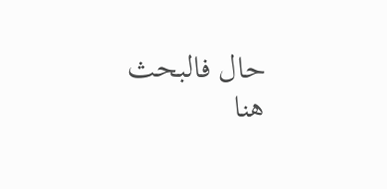حال فالبحث هنا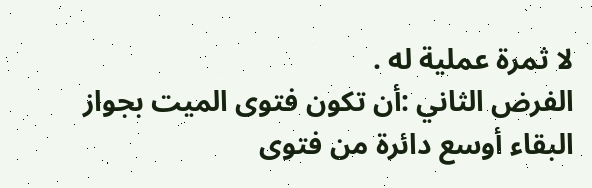لا ثمرة عملية له .
الفرض الثاني :أن تكون فتوى الميت بجواز البقاء أوسع دائرة من فتوى